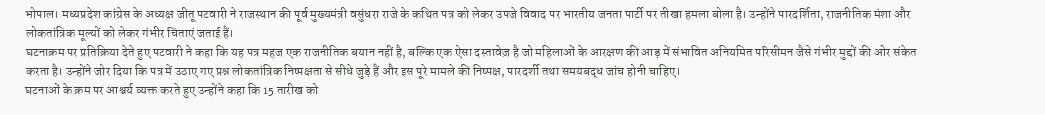भोपाल। मध्यप्रदेश कांग्रेस के अध्यक्ष जीतू पटवारी ने राजस्थान की पूर्व मुख्यमंत्री वसुंधरा राजे के कथित पत्र को लेकर उपजे विवाद पर भारतीय जनता पार्टी पर तीखा हमला बोला है। उन्होंने पारदर्शिता, राजनीतिक मंशा और लोकतांत्रिक मूल्यों को लेकर गंभीर चिंताएं जताई हैं।
घटनाक्रम पर प्रतिक्रिया देते हुए पटवारी ने कहा कि यह पत्र महज एक राजनीतिक बयान नहीं है, बल्कि एक ऐसा दस्तावेज़ है जो महिलाओं के आरक्षण की आड़ में संभावित अनियमित परिसीमन जैसे गंभीर मुद्दों की ओर संकेत करता है। उन्होंने जोर दिया कि पत्र में उठाए गए प्रश्न लोकतांत्रिक निष्पक्षता से सीधे जुड़े हैं और इस पूरे मामले की निष्पक्ष, पारदर्शी तथा समयबद्ध जांच होनी चाहिए।
घटनाओं के क्रम पर आश्चर्य व्यक्त करते हुए उन्होंने कहा कि 15 तारीख को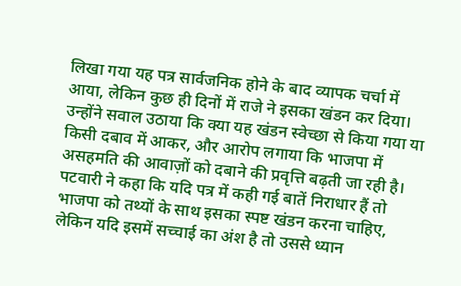लिखा गया यह पत्र सार्वजनिक होने के बाद व्यापक चर्चा में आया, लेकिन कुछ ही दिनों में राजे ने इसका खंडन कर दिया। उन्होंने सवाल उठाया कि क्या यह खंडन स्वेच्छा से किया गया या किसी दबाव में आकर, और आरोप लगाया कि भाजपा में असहमति की आवाज़ों को दबाने की प्रवृत्ति बढ़ती जा रही है।
पटवारी ने कहा कि यदि पत्र में कही गई बातें निराधार हैं तो भाजपा को तथ्यों के साथ इसका स्पष्ट खंडन करना चाहिए, लेकिन यदि इसमें सच्चाई का अंश है तो उससे ध्यान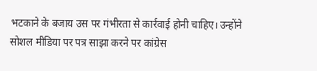भटकाने के बजाय उस पर गंभीरता से कार्रवाई होनी चाहिए। उन्होंने सोशल मीडिया पर पत्र साझा करने पर कांग्रेस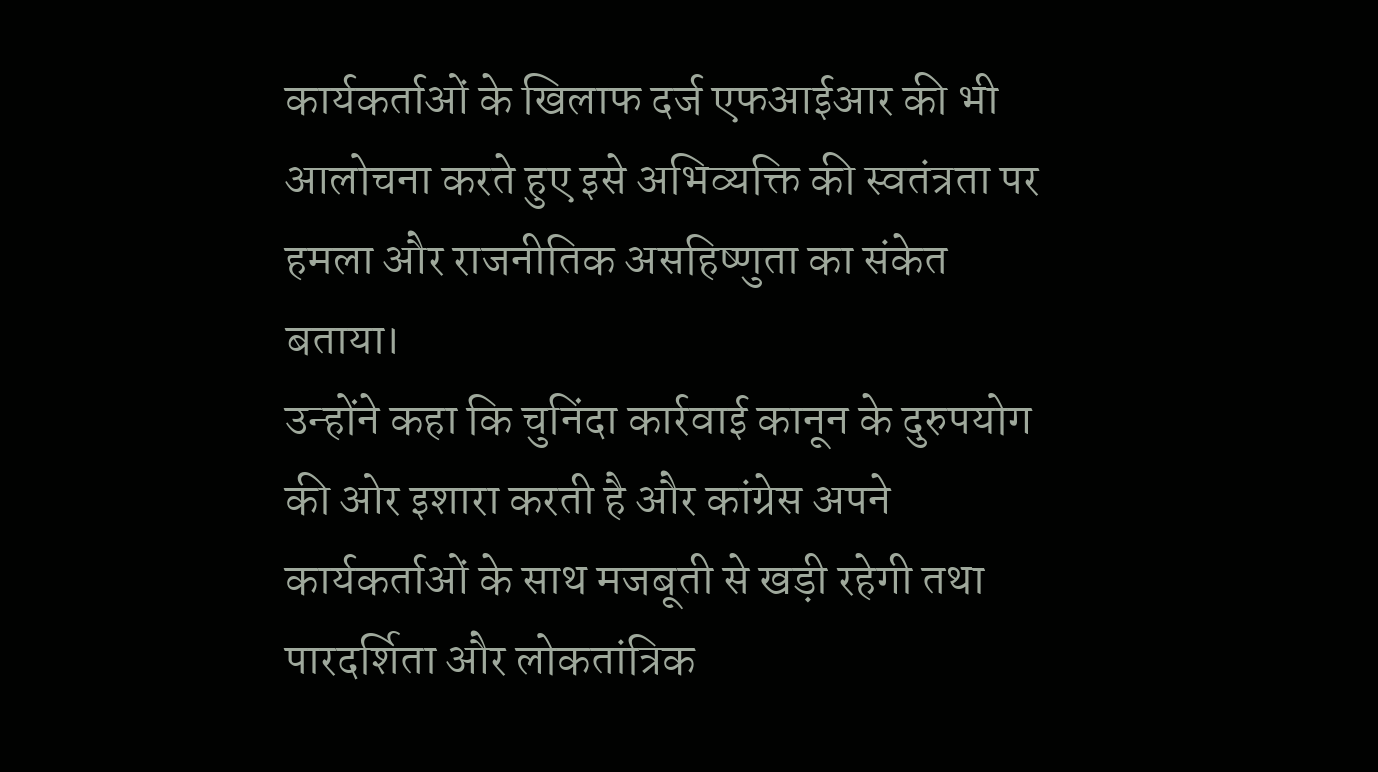कार्यकर्ताओं के खिलाफ दर्ज एफआईआर की भी आलोचना करते हुए इसे अभिव्यक्ति की स्वतंत्रता पर हमला और राजनीतिक असहिष्णुता का संकेत बताया।
उन्होंने कहा कि चुनिंदा कार्रवाई कानून के दुरुपयोग की ओर इशारा करती है और कांग्रेस अपने कार्यकर्ताओं के साथ मजबूती से खड़ी रहेगी तथा पारदर्शिता और लोकतांत्रिक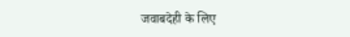जवाबदेही के लिए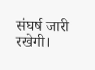संघर्ष जारी रखेगी।